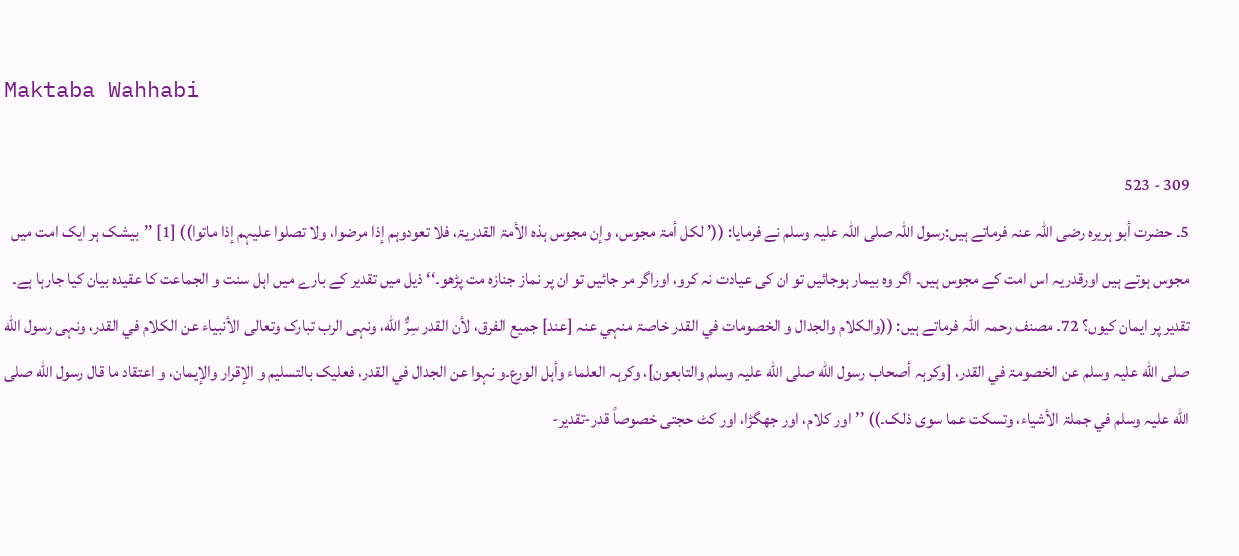Maktaba Wahhabi

309 - 523
5۔ حضرت أبو ہریرہ رضی اللہ عنہ فرماتے ہیں:رسول اللہ صلی اللہ علیہ وسلم نے فرمایا: ((’ لکل أمۃ مجوس، وإن مجوس ہذہ الأمۃ القدریۃ، فلا تعودوہم إذا مرضوا، ولا تصلوا علیہم إذا ماتوا)) [1] ’’بیشک ہر ایک امت میں مجوس ہوتے ہیں اورقدریہ اس امت کے مجوس ہیں۔ اگر وہ بیمار ہوجائیں تو ان کی عیادت نہ کرو، اوراگر مر جائیں تو ان پر نماز جنازہ مت پڑھو۔‘‘ ذیل میں تقدیر کے بارے میں اہل سنت و الجماعت کا عقیدہ بیان کیا جارہا ہے۔ تقدیر پر ایمان کیوں؟ 72۔ مصنف رحمہ اللہ فرماتے ہیں: ((والکلام والجدال و الخصومات في القدر خاصۃ منہي عنہ [عند] جمیع الفرق، لأن القدر سِرٌّ اللّٰه، ونہی الرب تبارک وتعالی الأنبیاء عن الکلام في القدر، ونہی رسول اللّٰه صلی اللّٰه علیہ وسلم عن الخصومۃ في القدر، [وکرہہ أصحاب رسول اللّٰه صلی اللّٰه علیہ وسلم والتابعون]، وکرہہ العلماء وأہل الورع۔و نہوا عن الجدال في القدر، فعلیک بالتسلیم و الإقرار والإیمان، و اعتقاد ما قال رسول اللّٰه صلی اللّٰه علیہ وسلم في جملۃ الأشیاء، وتسکت عما سوی ذلک۔)) ’’اور کلام، اور جھگڑا، اور کٹ حجتی خصوصاً قدر-تقدیر-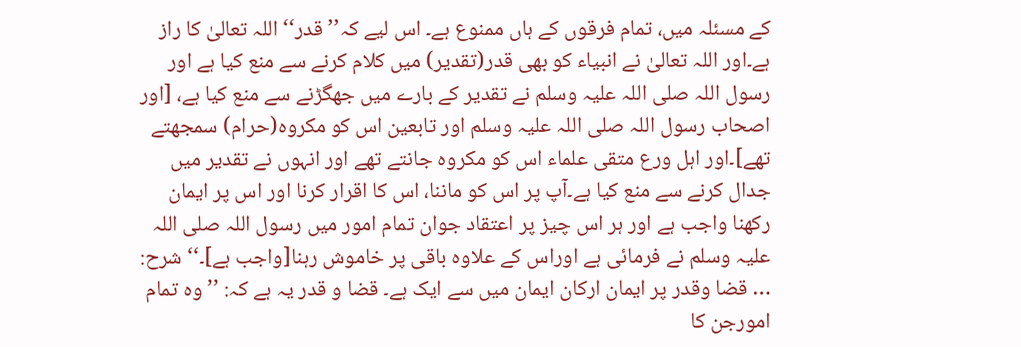کے مسئلہ میں، تمام فرقوں کے ہاں ممنوع ہے۔ اس لیے کہ’’ قدر‘‘ اللہ تعالیٰ کا راز ہے۔اور اللہ تعالیٰ نے انبیاء کو بھی قدر(تقدیر) میں کلام کرنے سے منع کیا ہے اور رسول اللہ صلی اللہ علیہ وسلم نے تقدیر کے بارے میں جھگڑنے سے منع کیا ہے، [اور اصحاب رسول اللہ صلی اللہ علیہ وسلم اور تابعین اس کو مکروہ(حرام) سمجھتے تھے]۔اور اہل ورع متقی علماء اس کو مکروہ جانتے تھے اور انہوں نے تقدیر میں جدال کرنے سے منع کیا ہے۔آپ پر اس کو ماننا، اس کا اقرار کرنا اور اس پر ایمان رکھنا واجب ہے اور ہر اس چیز پر اعتقاد جوان تمام امور میں رسول اللہ صلی اللہ علیہ وسلم نے فرمائی ہے اوراس کے علاوہ باقی پر خاموش رہنا[واجب ہے]۔‘‘ شرح: … قضا وقدر پر ایمان ارکان ایمان میں سے ایک ہے۔ قضا و قدر یہ ہے کہ: ’’ وہ تمام امورجن کا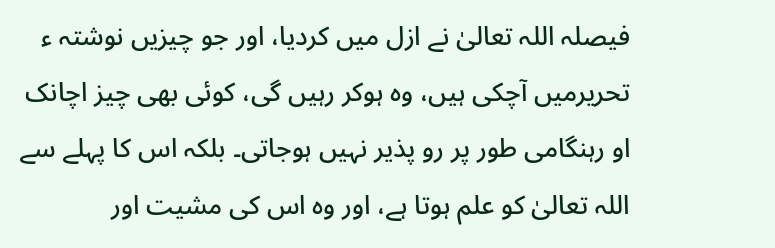فیصلہ اللہ تعالیٰ نے ازل میں کردیا، اور جو چیزیں نوشتہ ء تحریرمیں آچکی ہیں، وہ ہوکر رہیں گی، کوئی بھی چیز اچانک او رہنگامی طور پر رو پذیر نہیں ہوجاتی۔ بلکہ اس کا پہلے سے اللہ تعالیٰ کو علم ہوتا ہے، اور وہ اس کی مشیت اور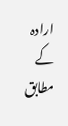ارادہ کے مطابق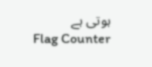ہوتی ہے
Flag Counter